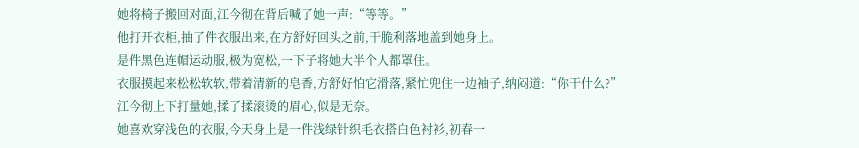她将椅子搬回对面,江今彻在背后喊了她一声:“等等。”
他打开衣柜,抽了件衣服出来,在方舒好回头之前,干脆利落地盖到她身上。
是件黑色连帽运动服,极为宽松,一下子将她大半个人都罩住。
衣服摸起来松松软软,带着清新的皂香,方舒好怕它滑落,紧忙兜住一边袖子,纳闷道:“你干什么?”
江今彻上下打量她,揉了揉滚烫的眉心,似是无奈。
她喜欢穿浅色的衣服,今天身上是一件浅绿针织毛衣搭白色衬衫,初春一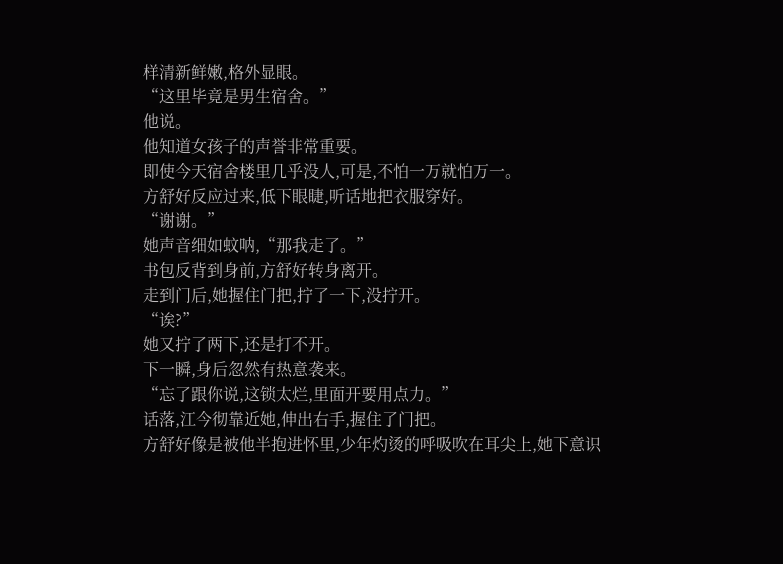样清新鲜嫩,格外显眼。
“这里毕竟是男生宿舍。”
他说。
他知道女孩子的声誉非常重要。
即使今天宿舍楼里几乎没人,可是,不怕一万就怕万一。
方舒好反应过来,低下眼睫,听话地把衣服穿好。
“谢谢。”
她声音细如蚊呐,“那我走了。”
书包反背到身前,方舒好转身离开。
走到门后,她握住门把,拧了一下,没拧开。
“诶?”
她又拧了两下,还是打不开。
下一瞬,身后忽然有热意袭来。
“忘了跟你说,这锁太烂,里面开要用点力。”
话落,江今彻靠近她,伸出右手,握住了门把。
方舒好像是被他半抱进怀里,少年灼烫的呼吸吹在耳尖上,她下意识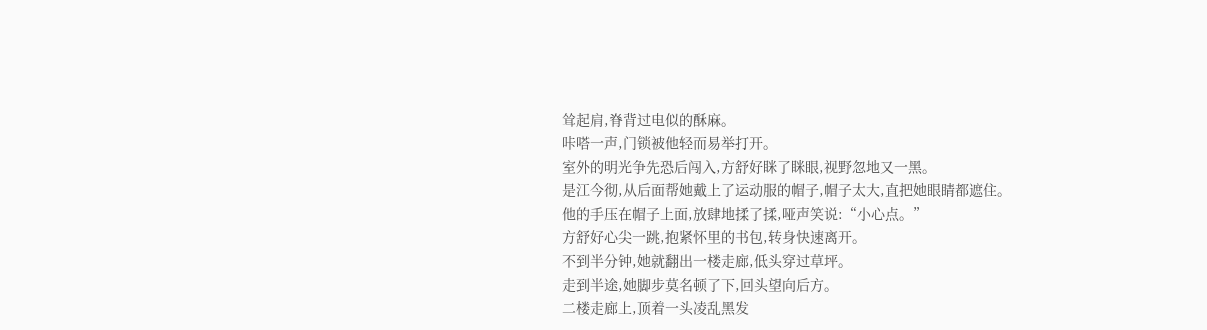耸起肩,脊背过电似的酥麻。
咔嗒一声,门锁被他轻而易举打开。
室外的明光争先恐后闯入,方舒好眯了眯眼,视野忽地又一黑。
是江今彻,从后面帮她戴上了运动服的帽子,帽子太大,直把她眼睛都遮住。
他的手压在帽子上面,放肆地揉了揉,哑声笑说:“小心点。”
方舒好心尖一跳,抱紧怀里的书包,转身快速离开。
不到半分钟,她就翻出一楼走廊,低头穿过草坪。
走到半途,她脚步莫名顿了下,回头望向后方。
二楼走廊上,顶着一头凌乱黑发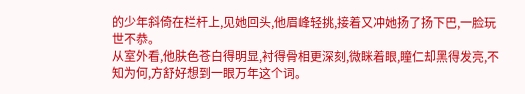的少年斜倚在栏杆上,见她回头,他眉峰轻挑,接着又冲她扬了扬下巴,一脸玩世不恭。
从室外看,他肤色苍白得明显,衬得骨相更深刻,微眯着眼,瞳仁却黑得发亮,不知为何,方舒好想到一眼万年这个词。